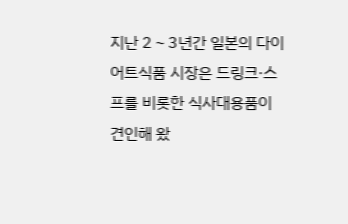지난 2∼3년간 일본의 다이어트식품 시장은 드링크·스프를 비롯한 식사대용품이 견인해 왔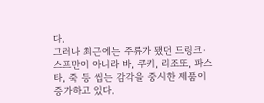다.
그러나 최근에는 주류가 됐던 드링크·스프만이 아니라 바, 쿠키, 리조또, 파스타, 죽 등 씹는 감각을 중시한 제품이 증가하고 있다.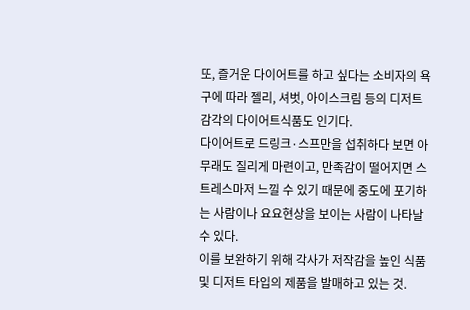또, 즐거운 다이어트를 하고 싶다는 소비자의 욕구에 따라 젤리, 셔벗, 아이스크림 등의 디저트 감각의 다이어트식품도 인기다.
다이어트로 드링크·스프만을 섭취하다 보면 아무래도 질리게 마련이고, 만족감이 떨어지면 스트레스마저 느낄 수 있기 때문에 중도에 포기하는 사람이나 요요현상을 보이는 사람이 나타날 수 있다.
이를 보완하기 위해 각사가 저작감을 높인 식품 및 디저트 타입의 제품을 발매하고 있는 것.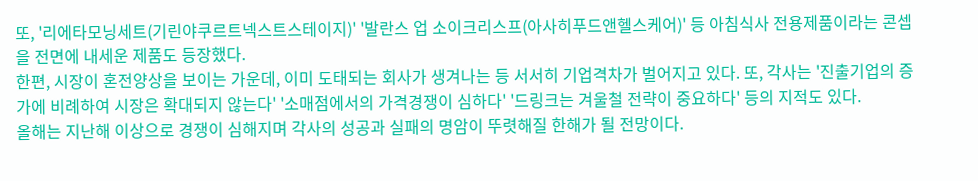또, '리에타모닝세트(기린야쿠르트넥스트스테이지)' '발란스 업 소이크리스프(아사히푸드앤헬스케어)' 등 아침식사 전용제품이라는 콘셉을 전면에 내세운 제품도 등장했다.
한편, 시장이 혼전양상을 보이는 가운데, 이미 도태되는 회사가 생겨나는 등 서서히 기업격차가 벌어지고 있다. 또, 각사는 '진출기업의 증가에 비례하여 시장은 확대되지 않는다' '소매점에서의 가격경쟁이 심하다' '드링크는 겨울철 전략이 중요하다' 등의 지적도 있다.
올해는 지난해 이상으로 경쟁이 심해지며 각사의 성공과 실패의 명암이 뚜렷해질 한해가 될 전망이다.